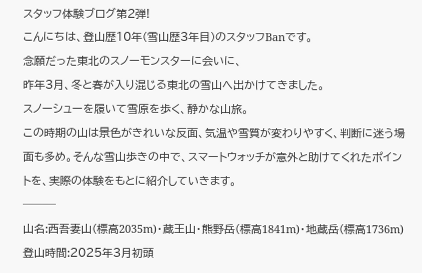スタッフ体験ブログ第2弾!
こんにちは、登山歴10年(雪山歴3年目)のスタッフBanです。
念願だった東北のスノーモンスターに会いに、
昨年3月、冬と春が入り混じる東北の雪山へ出かけてきました。
スノーシューを履いて雪原を歩く、静かな山旅。
この時期の山は景色がきれいな反面、気温や雪質が変わりやすく、判断に迷う場面も多め。そんな雪山歩きの中で、スマートウォッチが意外と助けてくれたポイントを、実際の体験をもとに紹介していきます。
───
山名:西吾妻山(標高2035m)・蔵王山・熊野岳(標高1841m)・地蔵岳(標高1736m)
登山時間:2025年3月初頭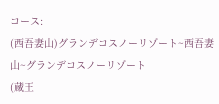コース:
(西吾妻山)グランデコスノーリゾート~西吾妻山~グランデコスノーリゾート
(蔵王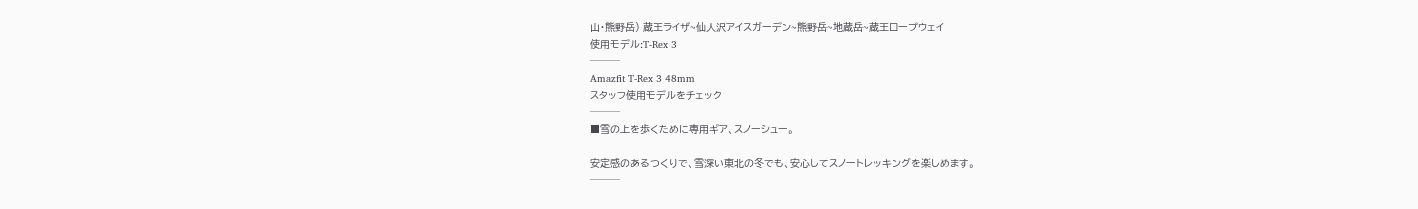山・熊野岳) 蔵王ライザ~仙人沢アイスガーデン~熊野岳~地蔵岳~蔵王ロープウェイ
使用モデル:T-Rex 3
───
Amazfit T-Rex 3 48mm
スタッフ使用モデルをチェック
───
■雪の上を歩くために専用ギア、スノーシュー。

安定感のあるつくりで、雪深い東北の冬でも、安心してスノートレッキングを楽しめます。
───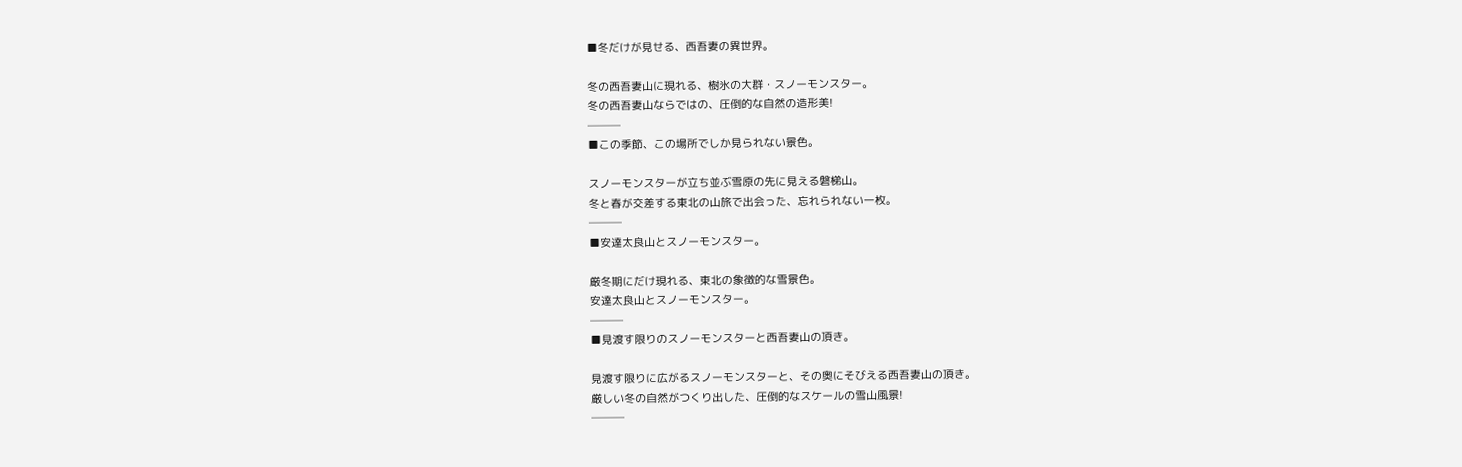■冬だけが見せる、西吾妻の異世界。

冬の西吾妻山に現れる、樹氷の大群・スノーモンスター。
冬の西吾妻山ならではの、圧倒的な自然の造形美!
───
■この季節、この場所でしか見られない景色。

スノーモンスターが立ち並ぶ雪原の先に見える磐梯山。
冬と春が交差する東北の山旅で出会った、忘れられない一枚。
───
■安達太良山とスノーモンスター。

厳冬期にだけ現れる、東北の象徴的な雪景色。
安達太良山とスノーモンスター。
───
■見渡す限りのスノーモンスターと西吾妻山の頂き。

見渡す限りに広がるスノーモンスターと、その奥にそびえる西吾妻山の頂き。
厳しい冬の自然がつくり出した、圧倒的なスケールの雪山風景!
───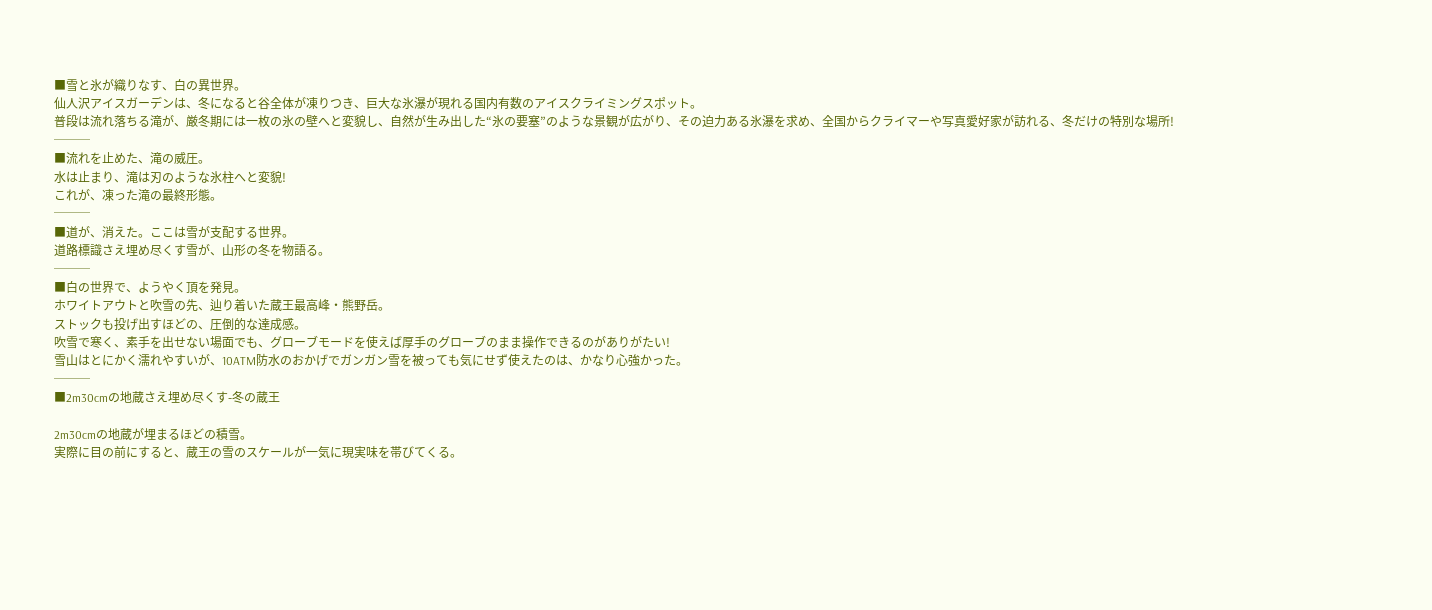■雪と氷が織りなす、白の異世界。
仙人沢アイスガーデンは、冬になると谷全体が凍りつき、巨大な氷瀑が現れる国内有数のアイスクライミングスポット。
普段は流れ落ちる滝が、厳冬期には一枚の氷の壁へと変貌し、自然が生み出した“氷の要塞”のような景観が広がり、その迫力ある氷瀑を求め、全国からクライマーや写真愛好家が訪れる、冬だけの特別な場所!
───
■流れを止めた、滝の威圧。
水は止まり、滝は刃のような氷柱へと変貌!
これが、凍った滝の最終形態。
───
■道が、消えた。ここは雪が支配する世界。
道路標識さえ埋め尽くす雪が、山形の冬を物語る。
───
■白の世界で、ようやく頂を発見。
ホワイトアウトと吹雪の先、辿り着いた蔵王最高峰・熊野岳。
ストックも投げ出すほどの、圧倒的な達成感。
吹雪で寒く、素手を出せない場面でも、グローブモードを使えば厚手のグローブのまま操作できるのがありがたい!
雪山はとにかく濡れやすいが、10ATM防水のおかげでガンガン雪を被っても気にせず使えたのは、かなり心強かった。
───
■2m30cmの地蔵さえ埋め尽くす-冬の蔵王

2m30cmの地蔵が埋まるほどの積雪。
実際に目の前にすると、蔵王の雪のスケールが一気に現実味を帯びてくる。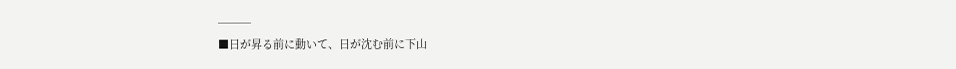───
■日が昇る前に動いて、日が沈む前に下山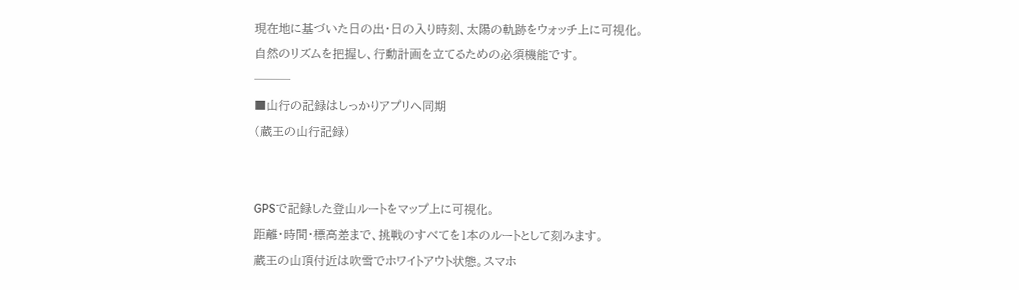現在地に基づいた日の出・日の入り時刻、太陽の軌跡をウォッチ上に可視化。
自然のリズムを把握し、行動計画を立てるための必須機能です。
───
■山行の記録はしっかりアプリへ同期
(蔵王の山行記録)


GPSで記録した登山ルートをマップ上に可視化。
距離・時間・標高差まで、挑戦のすべてを1本のルートとして刻みます。
蔵王の山頂付近は吹雪でホワイトアウト状態。スマホ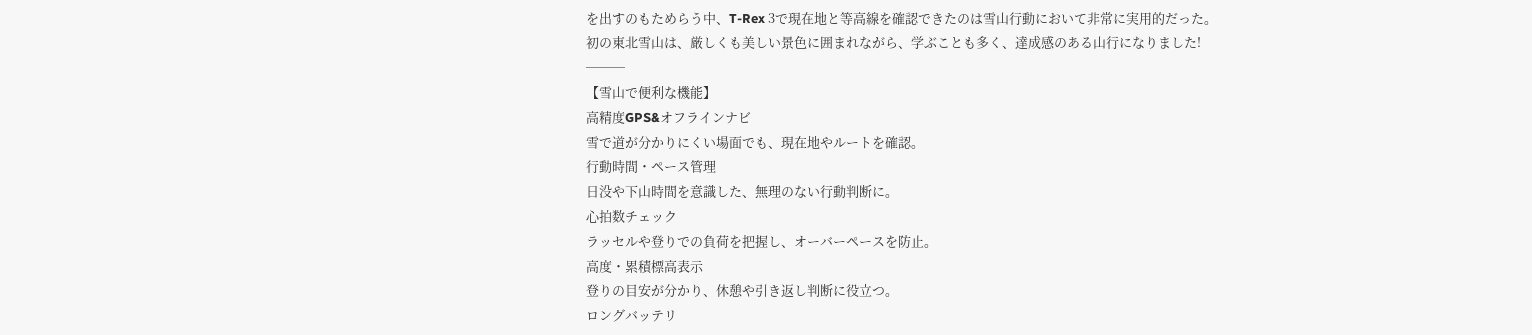を出すのもためらう中、T-Rex 3で現在地と等高線を確認できたのは雪山行動において非常に実用的だった。
初の東北雪山は、厳しくも美しい景色に囲まれながら、学ぶことも多く、達成感のある山行になりました!
───
【雪山で便利な機能】
高精度GPS&オフラインナビ
雪で道が分かりにくい場面でも、現在地やルートを確認。
行動時間・ペース管理
日没や下山時間を意識した、無理のない行動判断に。
心拍数チェック
ラッセルや登りでの負荷を把握し、オーバーペースを防止。
高度・累積標高表示
登りの目安が分かり、休憩や引き返し判断に役立つ。
ロングバッテリ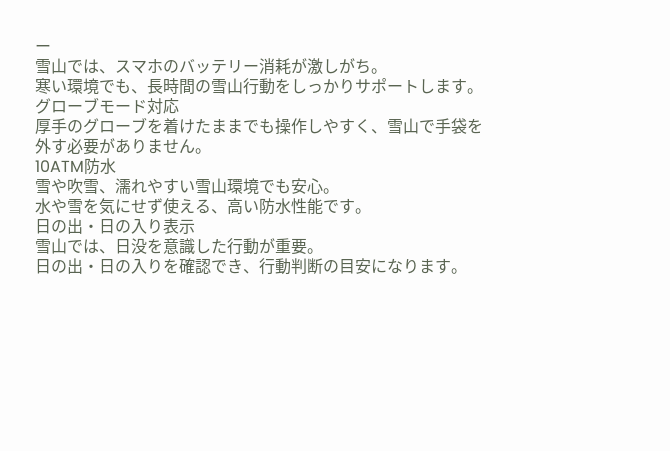ー
雪山では、スマホのバッテリー消耗が激しがち。
寒い環境でも、長時間の雪山行動をしっかりサポートします。
グローブモード対応
厚手のグローブを着けたままでも操作しやすく、雪山で手袋を外す必要がありません。
10ATM防水
雪や吹雪、濡れやすい雪山環境でも安心。
水や雪を気にせず使える、高い防水性能です。
日の出・日の入り表示
雪山では、日没を意識した行動が重要。
日の出・日の入りを確認でき、行動判断の目安になります。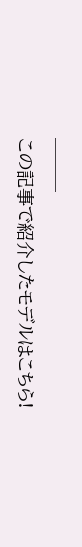───
この記事で紹介したモデルはこちら!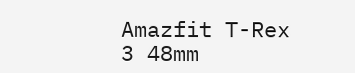Amazfit T-Rex 3 48mm